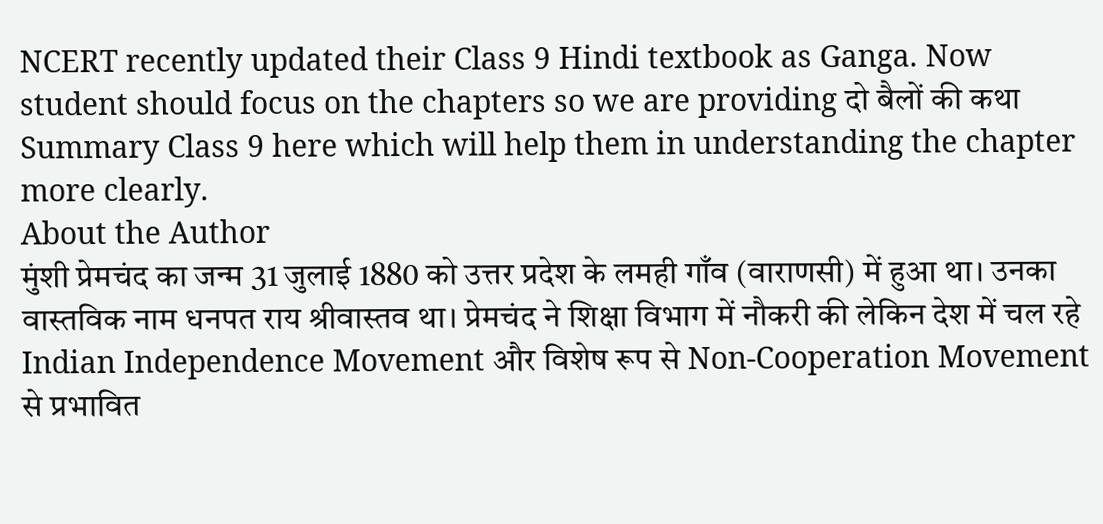NCERT recently updated their Class 9 Hindi textbook as Ganga. Now student should focus on the chapters so we are providing दो बैलों की कथा Summary Class 9 here which will help them in understanding the chapter more clearly.
About the Author
मुंशी प्रेमचंद का जन्म 31 जुलाई 1880 को उत्तर प्रदेश के लमही गाँव (वाराणसी) में हुआ था। उनका वास्तविक नाम धनपत राय श्रीवास्तव था। प्रेमचंद ने शिक्षा विभाग में नौकरी की लेकिन देश में चल रहे Indian Independence Movement और विशेष रूप से Non-Cooperation Movement से प्रभावित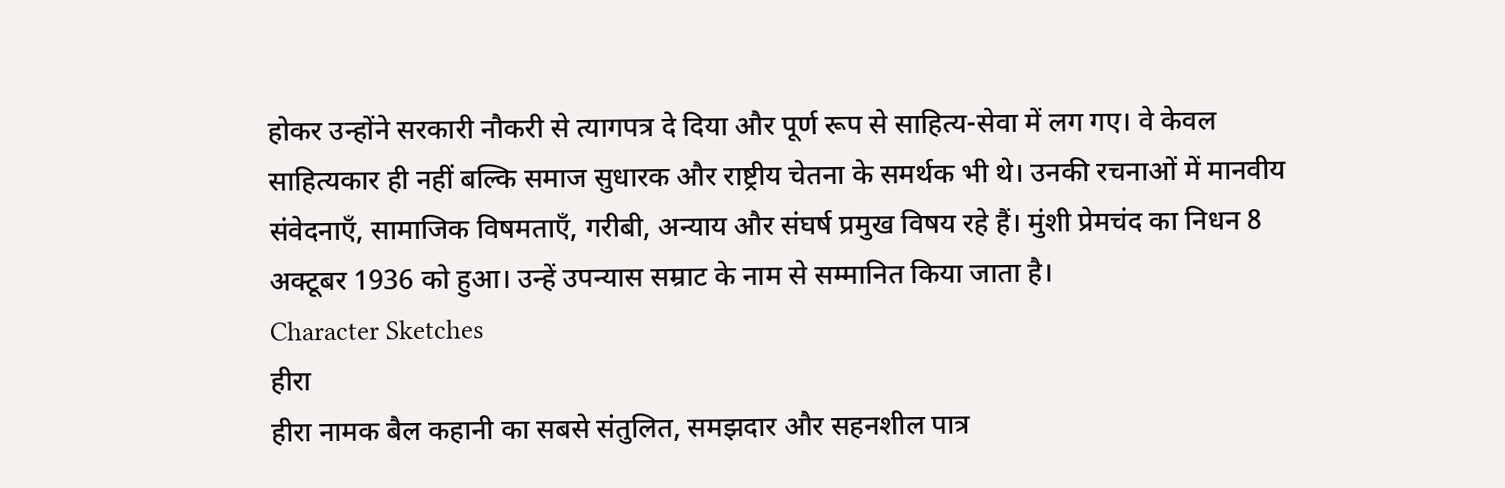होकर उन्होंने सरकारी नौकरी से त्यागपत्र दे दिया और पूर्ण रूप से साहित्य-सेवा में लग गए। वे केवल साहित्यकार ही नहीं बल्कि समाज सुधारक और राष्ट्रीय चेतना के समर्थक भी थे। उनकी रचनाओं में मानवीय संवेदनाएँ, सामाजिक विषमताएँ, गरीबी, अन्याय और संघर्ष प्रमुख विषय रहे हैं। मुंशी प्रेमचंद का निधन 8 अक्टूबर 1936 को हुआ। उन्हें उपन्यास सम्राट के नाम से सम्मानित किया जाता है।
Character Sketches
हीरा
हीरा नामक बैल कहानी का सबसे संतुलित, समझदार और सहनशील पात्र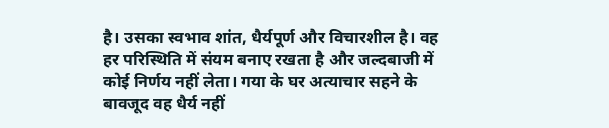है। उसका स्वभाव शांत, धैर्यपूर्ण और विचारशील है। वह हर परिस्थिति में संयम बनाए रखता है और जल्दबाजी में कोई निर्णय नहीं लेता। गया के घर अत्याचार सहने के बावजूद वह धैर्य नहीं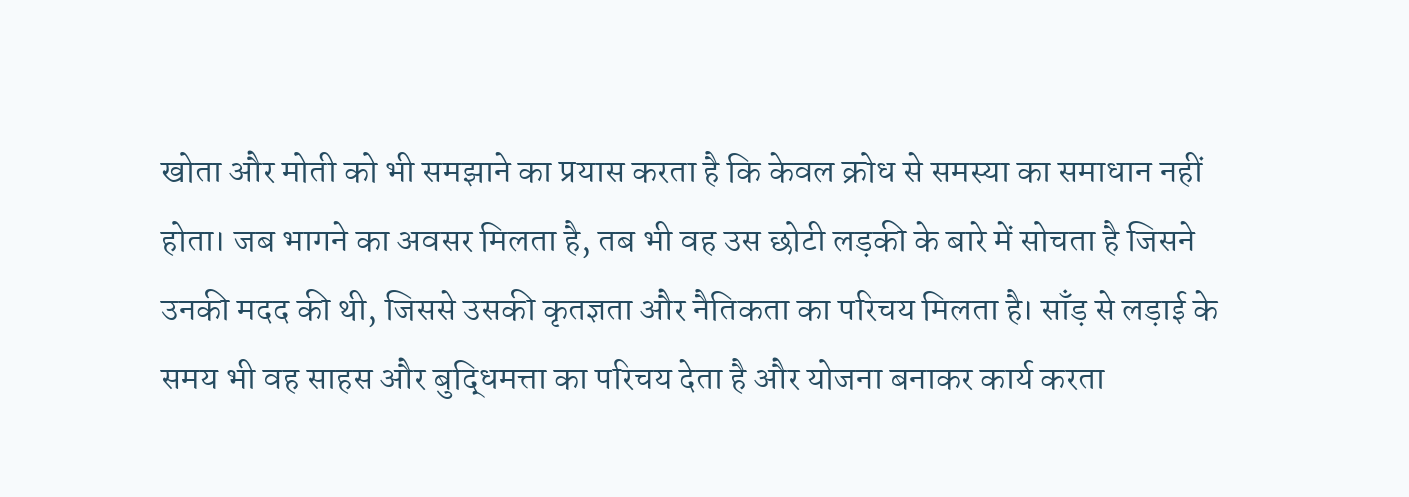खोता और मोती को भी समझाने का प्रयास करता है कि केवल क्रोध से समस्या का समाधान नहीं होता। जब भागने का अवसर मिलता है, तब भी वह उस छोटी लड़की के बारे में सोचता है जिसने उनकी मदद की थी, जिससे उसकी कृतज्ञता और नैतिकता का परिचय मिलता है। साँड़ से लड़ाई के समय भी वह साहस और बुद्धिमत्ता का परिचय देता है और योजना बनाकर कार्य करता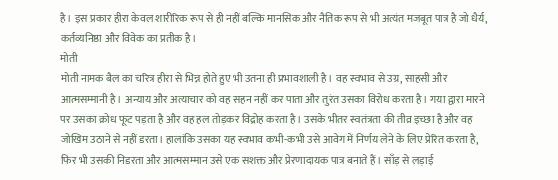है। इस प्रकार हीरा केवल शारीरिक रूप से ही नहीं बल्कि मानसिक और नैतिक रूप से भी अत्यंत मजबूत पात्र है जो धैर्य, कर्तव्यनिष्ठा और विवेक का प्रतीक है।
मोती
मोती नामक बैल का चरित्र हीरा से भिन्न होते हुए भी उतना ही प्रभावशाली है। वह स्वभाव से उग्र, साहसी और आत्मसम्मानी है। अन्याय और अत्याचार को वह सहन नहीं कर पाता और तुरंत उसका विरोध करता है। गया द्वारा मारने पर उसका क्रोध फूट पड़ता है और वह हल तोड़कर विद्रोह करता है। उसके भीतर स्वतंत्रता की तीव्र इच्छा है और वह जोखिम उठाने से नहीं डरता। हालांकि उसका यह स्वभाव कभी-कभी उसे आवेग में निर्णय लेने के लिए प्रेरित करता है, फिर भी उसकी निडरता और आत्मसम्मान उसे एक सशक्त और प्रेरणादायक पात्र बनाते हैं। साँड़ से लड़ाई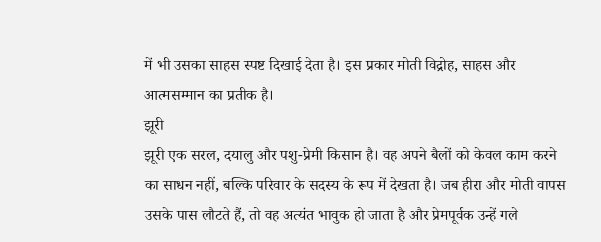में भी उसका साहस स्पष्ट दिखाई देता है। इस प्रकार मोती विद्रोह, साहस और आत्मसम्मान का प्रतीक है।
झूरी
झूरी एक सरल, दयालु और पशु-प्रेमी किसान है। वह अपने बैलों को केवल काम करने का साधन नहीं, बल्कि परिवार के सदस्य के रूप में देखता है। जब हीरा और मोती वापस उसके पास लौटते हैं, तो वह अत्यंत भावुक हो जाता है और प्रेमपूर्वक उन्हें गले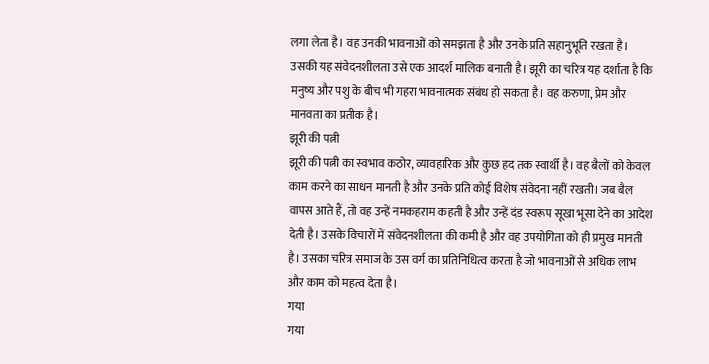लगा लेता है। वह उनकी भावनाओं को समझता है और उनके प्रति सहानुभूति रखता है। उसकी यह संवेदनशीलता उसे एक आदर्श मालिक बनाती है। झूरी का चरित्र यह दर्शाता है कि मनुष्य और पशु के बीच भी गहरा भावनात्मक संबंध हो सकता है। वह करुणा, प्रेम और मानवता का प्रतीक है।
झूरी की पत्नी
झूरी की पत्नी का स्वभाव कठोर, व्यावहारिक और कुछ हद तक स्वार्थी है। वह बैलों को केवल काम करने का साधन मानती है और उनके प्रति कोई विशेष संवेदना नहीं रखती। जब बैल वापस आते हैं, तो वह उन्हें नमकहराम कहती है और उन्हें दंड स्वरूप सूखा भूसा देने का आदेश देती है। उसके विचारों में संवेदनशीलता की कमी है और वह उपयोगिता को ही प्रमुख मानती है। उसका चरित्र समाज के उस वर्ग का प्रतिनिधित्व करता है जो भावनाओं से अधिक लाभ और काम को महत्व देता है।
गया
गया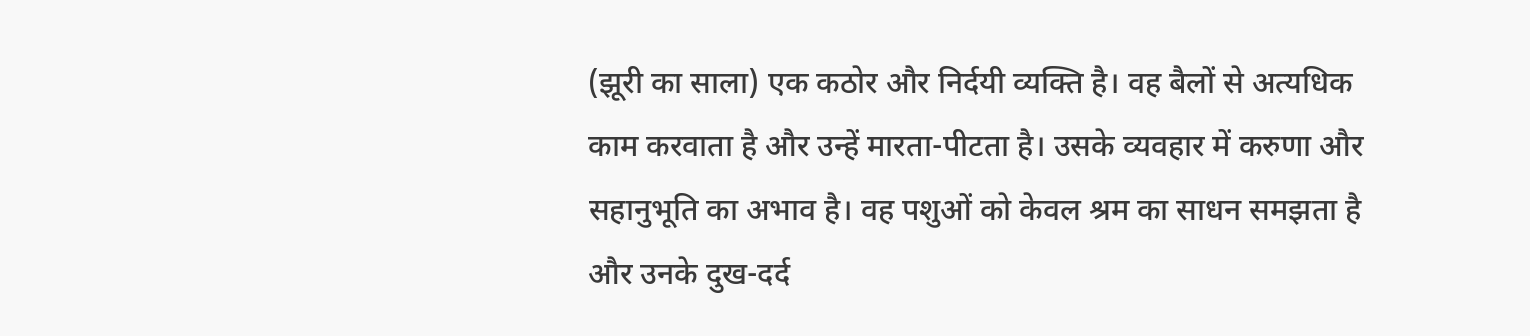(झूरी का साला) एक कठोर और निर्दयी व्यक्ति है। वह बैलों से अत्यधिक काम करवाता है और उन्हें मारता-पीटता है। उसके व्यवहार में करुणा और सहानुभूति का अभाव है। वह पशुओं को केवल श्रम का साधन समझता है और उनके दुख-दर्द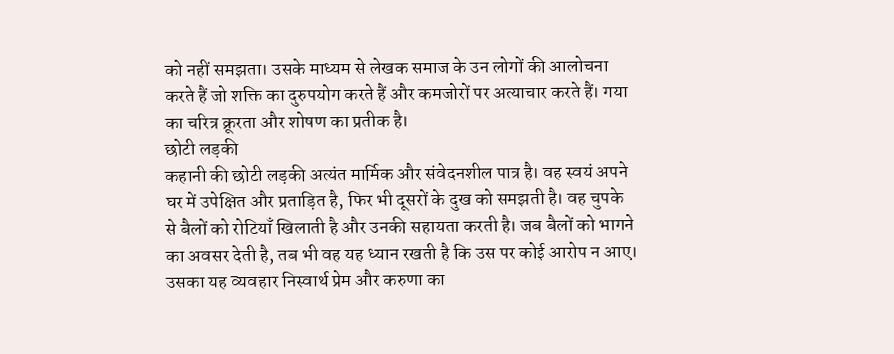को नहीं समझता। उसके माध्यम से लेखक समाज के उन लोगों की आलोचना करते हैं जो शक्ति का दुरुपयोग करते हैं और कमजोरों पर अत्याचार करते हैं। गया का चरित्र क्रूरता और शोषण का प्रतीक है।
छोटी लड़की
कहानी की छोटी लड़की अत्यंत मार्मिक और संवेदनशील पात्र है। वह स्वयं अपने घर में उपेक्षित और प्रताड़ित है, फिर भी दूसरों के दुख को समझती है। वह चुपके से बैलों को रोटियाँ खिलाती है और उनकी सहायता करती है। जब बैलों को भागने का अवसर देती है, तब भी वह यह ध्यान रखती है कि उस पर कोई आरोप न आए। उसका यह व्यवहार निस्वार्थ प्रेम और करुणा का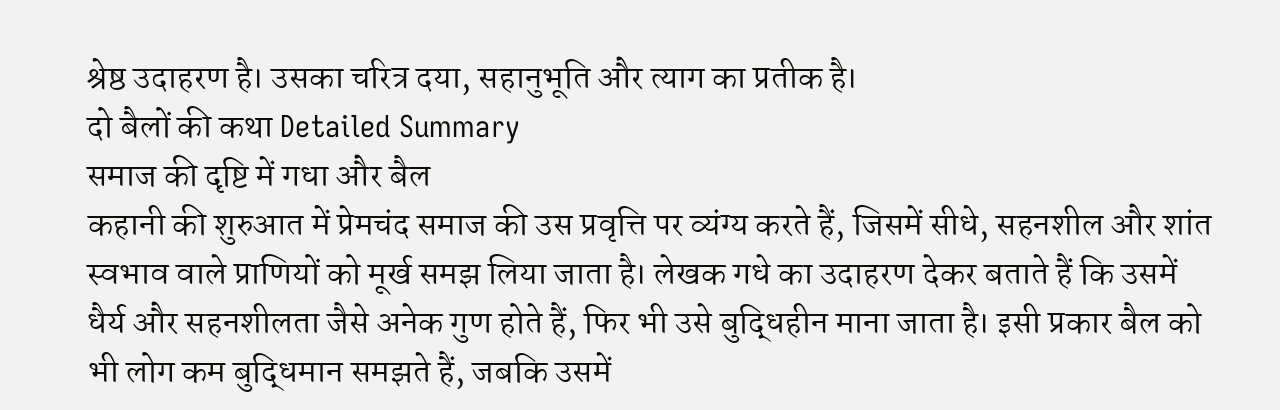श्रेष्ठ उदाहरण है। उसका चरित्र दया, सहानुभूति और त्याग का प्रतीक है।
दो बैलों की कथा Detailed Summary
समाज की दृष्टि में गधा और बैल
कहानी की शुरुआत में प्रेमचंद समाज की उस प्रवृत्ति पर व्यंग्य करते हैं, जिसमें सीधे, सहनशील और शांत स्वभाव वाले प्राणियों को मूर्ख समझ लिया जाता है। लेखक गधे का उदाहरण देकर बताते हैं कि उसमें धैर्य और सहनशीलता जैसे अनेक गुण होते हैं, फिर भी उसे बुद्धिहीन माना जाता है। इसी प्रकार बैल को भी लोग कम बुद्धिमान समझते हैं, जबकि उसमें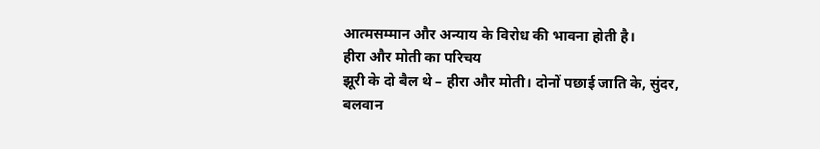आत्मसम्मान और अन्याय के विरोध की भावना होती है।
हीरा और मोती का परिचय
झूरी के दो बैल थे – हीरा और मोती। दोनों पछाई जाति के, सुंदर, बलवान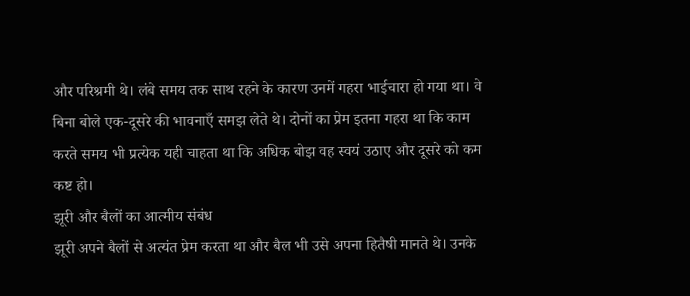और परिश्रमी थे। लंबे समय तक साथ रहने के कारण उनमें गहरा भाईचारा हो गया था। वे बिना बोले एक-दूसरे की भावनाएँ समझ लेते थे। दोनों का प्रेम इतना गहरा था कि काम करते समय भी प्रत्येक यही चाहता था कि अधिक बोझ वह स्वयं उठाए और दूसरे को कम कष्ट हो।
झूरी और बैलों का आत्मीय संबंध
झूरी अपने बैलों से अत्यंत प्रेम करता था और बैल भी उसे अपना हितैषी मानते थे। उनके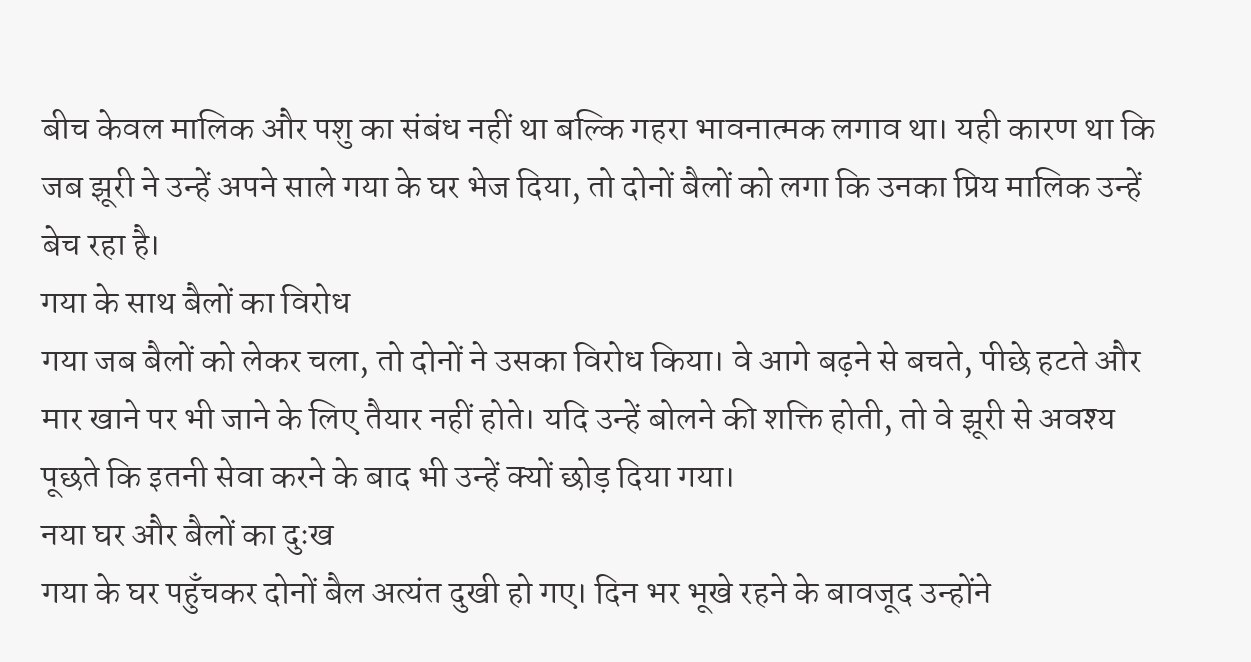बीच केवल मालिक और पशु का संबंध नहीं था बल्कि गहरा भावनात्मक लगाव था। यही कारण था कि जब झूरी ने उन्हें अपने साले गया के घर भेज दिया, तो दोनों बैलों को लगा कि उनका प्रिय मालिक उन्हें बेच रहा है।
गया के साथ बैलों का विरोध
गया जब बैलों को लेकर चला, तो दोनों ने उसका विरोध किया। वे आगे बढ़ने से बचते, पीछे हटते और मार खाने पर भी जाने के लिए तैयार नहीं होते। यदि उन्हें बोलने की शक्ति होती, तो वे झूरी से अवश्य पूछते कि इतनी सेवा करने के बाद भी उन्हें क्यों छोड़ दिया गया।
नया घर और बैलों का दुःख
गया के घर पहुँचकर दोनों बैल अत्यंत दुखी हो गए। दिन भर भूखे रहने के बावजूद उन्होंने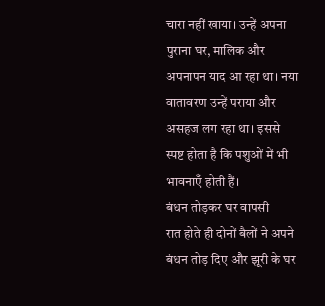चारा नहीं खाया। उन्हें अपना पुराना घर, मालिक और अपनापन याद आ रहा था। नया वातावरण उन्हें पराया और असहज लग रहा था। इससे स्पष्ट होता है कि पशुओं में भी भावनाएँ होती हैं।
बंधन तोड़कर घर वापसी
रात होते ही दोनों बैलों ने अपने बंधन तोड़ दिए और झूरी के घर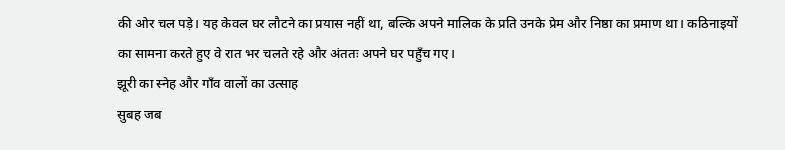की ओर चल पड़े। यह केवल घर लौटने का प्रयास नहीं था, बल्कि अपने मालिक के प्रति उनके प्रेम और निष्ठा का प्रमाण था। कठिनाइयों का सामना करते हुए वे रात भर चलते रहे और अंततः अपने घर पहुँच गए।
झूरी का स्नेह और गाँव वालों का उत्साह
सुबह जब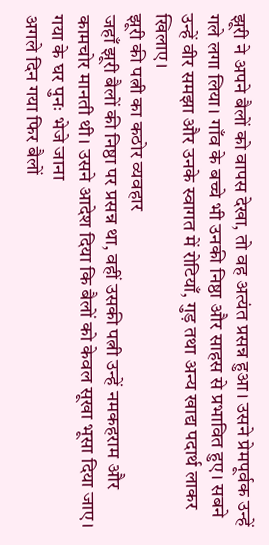झूरी ने अपने बैलों को वापस देखा, तो वह अत्यंत प्रसन्न हुआ। उसने प्रेमपूर्वक उन्हें गले लगा लिया। गाँव के बच्चे भी उनकी निष्ठा और साहस से प्रभावित हुए। सबने उन्हें वीर समझा और उनके स्वागत में रोटियाँ, गुड़ तथा अन्य खाद्य पदार्थ लाकर खिलाए।
झूरी की पत्नी का कठोर व्यवहार
जहाँ झूरी बैलों की निष्ठा पर प्रसन्न था, वहीं उसकी पत्नी उन्हें नमकहराम और कामचोर मानती थी। उसने आदेश दिया कि बैलों को केवल सूखा भूसा दिया जाए।
गया के घर पुनः भेजे जाना
अगले दिन गया फिर बैलों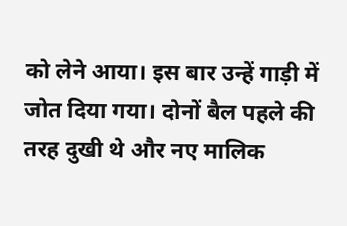को लेने आया। इस बार उन्हें गाड़ी में जोत दिया गया। दोनों बैल पहले की तरह दुखी थे और नए मालिक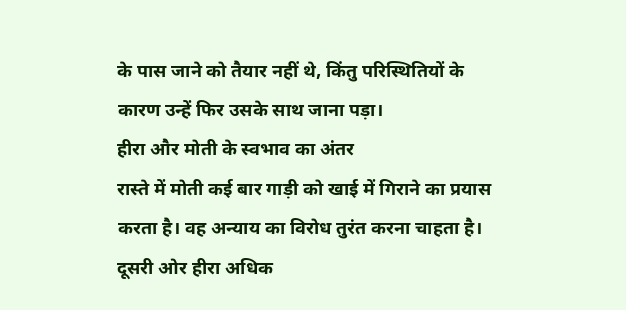के पास जाने को तैयार नहीं थे, किंतु परिस्थितियों के कारण उन्हें फिर उसके साथ जाना पड़ा।
हीरा और मोती के स्वभाव का अंतर
रास्ते में मोती कई बार गाड़ी को खाई में गिराने का प्रयास करता है। वह अन्याय का विरोध तुरंत करना चाहता है। दूसरी ओर हीरा अधिक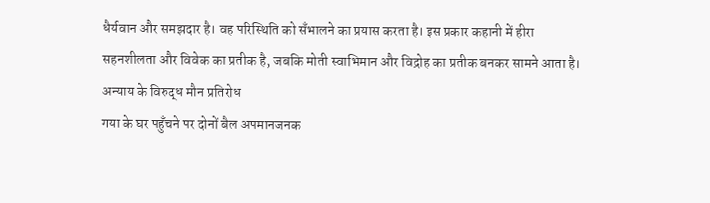धैर्यवान और समझदार है। वह परिस्थिति को सँभालने का प्रयास करता है। इस प्रकार कहानी में हीरा सहनशीलता और विवेक का प्रतीक है, जबकि मोती स्वाभिमान और विद्रोह का प्रतीक बनकर सामने आता है।
अन्याय के विरुद्ध मौन प्रतिरोध
गया के घर पहुँचने पर दोनों बैल अपमानजनक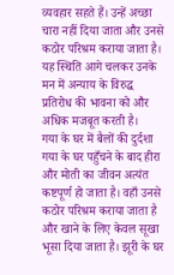व्यवहार सहते हैं। उन्हें अच्छा चारा नहीं दिया जाता और उनसे कठोर परिश्रम कराया जाता है। यह स्थिति आगे चलकर उनके मन में अन्याय के विरुद्ध प्रतिरोध की भावना को और अधिक मजबूत करती है।
गया के घर में बैलों की दुर्दशा
गया के घर पहुँचने के बाद हीरा और मोती का जीवन अत्यंत कष्टपूर्ण हो जाता है। वहाँ उनसे कठोर परिश्रम कराया जाता है और खाने के लिए केवल सूखा भूसा दिया जाता है। झूरी के घर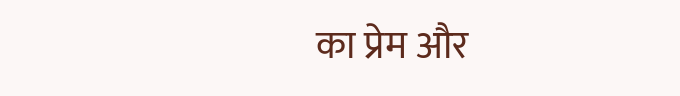का प्रेम और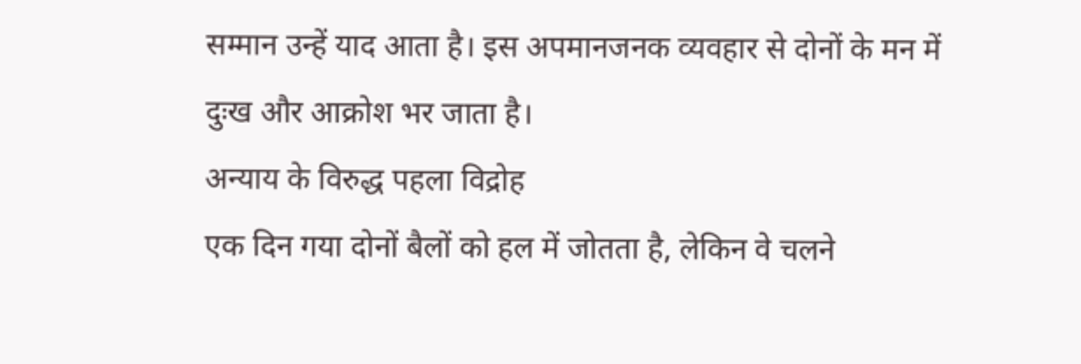सम्मान उन्हें याद आता है। इस अपमानजनक व्यवहार से दोनों के मन में दुःख और आक्रोश भर जाता है।
अन्याय के विरुद्ध पहला विद्रोह
एक दिन गया दोनों बैलों को हल में जोतता है, लेकिन वे चलने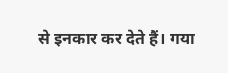से इनकार कर देते हैं। गया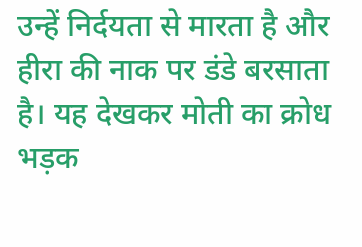उन्हें निर्दयता से मारता है और हीरा की नाक पर डंडे बरसाता है। यह देखकर मोती का क्रोध भड़क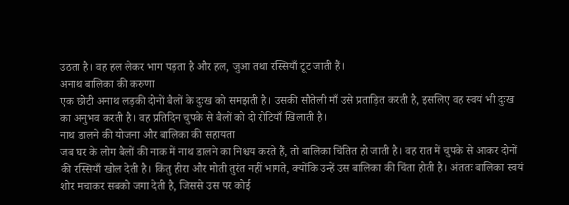उठता है। वह हल लेकर भाग पड़ता है और हल, जुआ तथा रस्सियाँ टूट जाती हैं।
अनाथ बालिका की करुणा
एक छोटी अनाथ लड़की दोनों बैलों के दुःख को समझती है। उसकी सौतेली माँ उसे प्रताड़ित करती है, इसलिए वह स्वयं भी दुःख का अनुभव करती है। वह प्रतिदिन चुपके से बैलों को दो रोटियाँ खिलाती है।
नाथ डालने की योजना और बालिका की सहायता
जब घर के लोग बैलों की नाक में नाथ डालने का निश्चय करते हैं, तो बालिका चिंतित हो जाती है। वह रात में चुपके से आकर दोनों की रस्सियाँ खोल देती है। किंतु हीरा और मोती तुरंत नहीं भागते, क्योंकि उन्हें उस बालिका की चिंता होती है। अंततः बालिका स्वयं शोर मचाकर सबको जगा देती है, जिससे उस पर कोई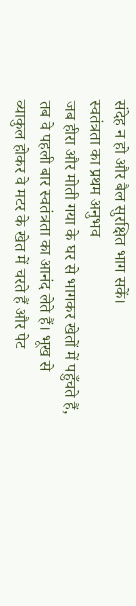संदेह न हो और बैल सुरक्षित भाग सकें।
स्वतंत्रता का प्रथम अनुभव
जब हीरा और मोती गया के घर से भागकर खेतों में पहुँचते हैं, तब वे पहली बार स्वतंत्रता का आनंद लेते हैं। भूख से व्याकुल होकर वे मटर के खेत में चरते हैं और पेट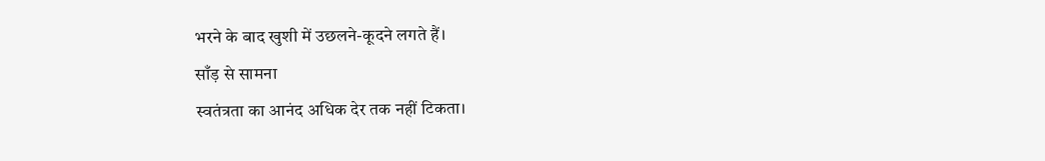भरने के बाद खुशी में उछलने-कूदने लगते हैं।
साँड़ से सामना
स्वतंत्रता का आनंद अधिक देर तक नहीं टिकता।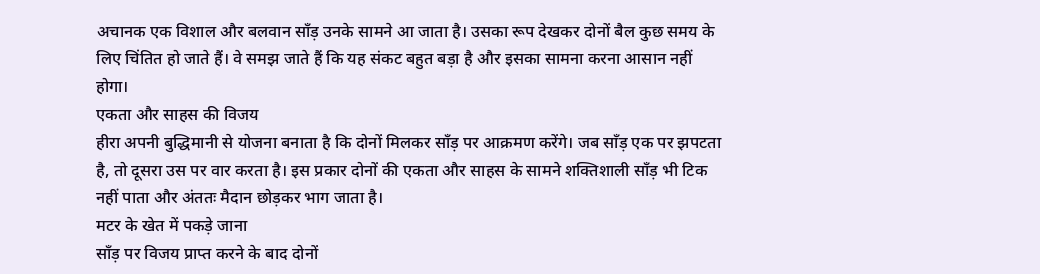अचानक एक विशाल और बलवान साँड़ उनके सामने आ जाता है। उसका रूप देखकर दोनों बैल कुछ समय के लिए चिंतित हो जाते हैं। वे समझ जाते हैं कि यह संकट बहुत बड़ा है और इसका सामना करना आसान नहीं होगा।
एकता और साहस की विजय
हीरा अपनी बुद्धिमानी से योजना बनाता है कि दोनों मिलकर साँड़ पर आक्रमण करेंगे। जब साँड़ एक पर झपटता है, तो दूसरा उस पर वार करता है। इस प्रकार दोनों की एकता और साहस के सामने शक्तिशाली साँड़ भी टिक नहीं पाता और अंततः मैदान छोड़कर भाग जाता है।
मटर के खेत में पकड़े जाना
साँड़ पर विजय प्राप्त करने के बाद दोनों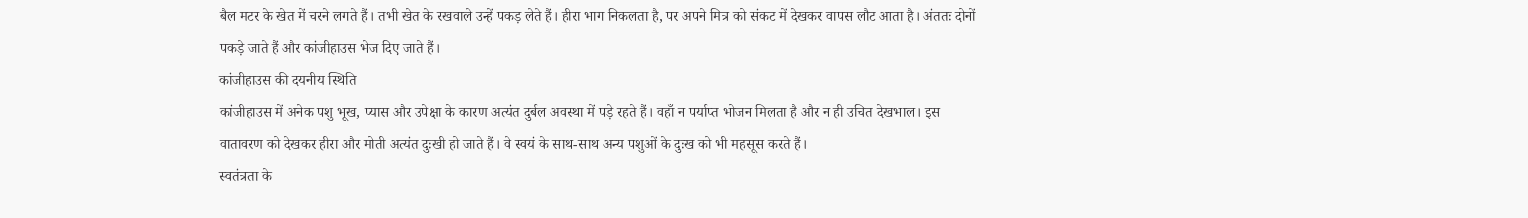बैल मटर के खेत में चरने लगते हैं। तभी खेत के रखवाले उन्हें पकड़ लेते हैं। हीरा भाग निकलता है, पर अपने मित्र को संकट में देखकर वापस लौट आता है। अंततः दोनों पकड़े जाते हैं और कांजीहाउस भेज दिए जाते हैं।
कांजीहाउस की दयनीय स्थिति
कांजीहाउस में अनेक पशु भूख, प्यास और उपेक्षा के कारण अत्यंत दुर्बल अवस्था में पड़े रहते हैं। वहाँ न पर्याप्त भोजन मिलता है और न ही उचित देखभाल। इस वातावरण को देखकर हीरा और मोती अत्यंत दुःखी हो जाते हैं। वे स्वयं के साथ-साथ अन्य पशुओं के दुःख को भी महसूस करते हैं।
स्वतंत्रता के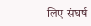लिए संघर्ष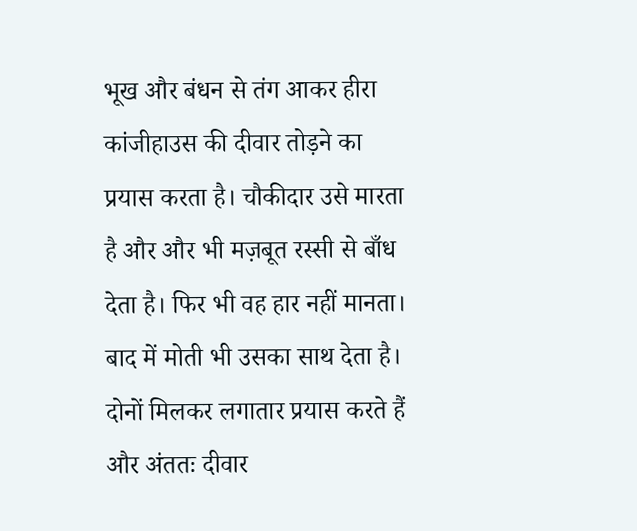भूख और बंधन से तंग आकर हीरा कांजीहाउस की दीवार तोड़ने का प्रयास करता है। चौकीदार उसे मारता है और और भी मज़बूत रस्सी से बाँध देता है। फिर भी वह हार नहीं मानता। बाद में मोती भी उसका साथ देता है। दोनों मिलकर लगातार प्रयास करते हैं और अंततः दीवार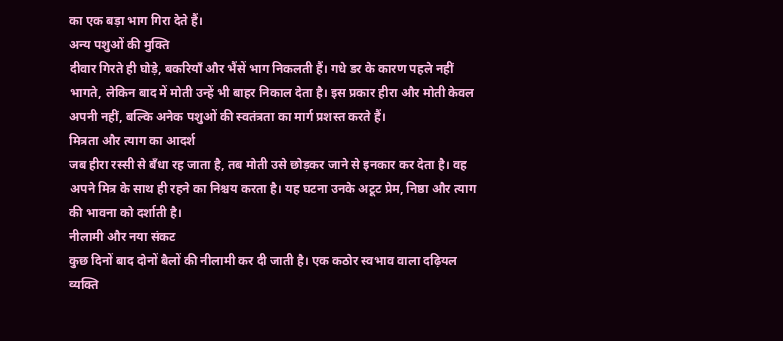का एक बड़ा भाग गिरा देते हैं।
अन्य पशुओं की मुक्ति
दीवार गिरते ही घोड़े, बकरियाँ और भैंसें भाग निकलती हैं। गधे डर के कारण पहले नहीं भागते, लेकिन बाद में मोती उन्हें भी बाहर निकाल देता है। इस प्रकार हीरा और मोती केवल अपनी नहीं, बल्कि अनेक पशुओं की स्वतंत्रता का मार्ग प्रशस्त करते हैं।
मित्रता और त्याग का आदर्श
जब हीरा रस्सी से बँधा रह जाता है, तब मोती उसे छोड़कर जाने से इनकार कर देता है। वह अपने मित्र के साथ ही रहने का निश्चय करता है। यह घटना उनके अटूट प्रेम, निष्ठा और त्याग की भावना को दर्शाती है।
नीलामी और नया संकट
कुछ दिनों बाद दोनों बैलों की नीलामी कर दी जाती है। एक कठोर स्वभाव वाला दढ़ियल व्यक्ति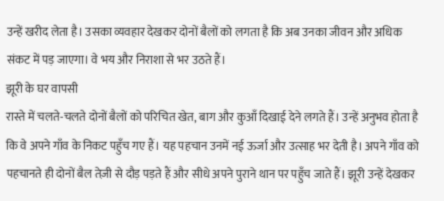उन्हें खरीद लेता है। उसका व्यवहार देखकर दोनों बैलों को लगता है कि अब उनका जीवन और अधिक संकट में पड़ जाएगा। वे भय और निराशा से भर उठते हैं।
झूरी के घर वापसी
रास्ते में चलते-चलते दोनों बैलों को परिचित खेत, बाग और कुआँ दिखाई देने लगते हैं। उन्हें अनुभव होता है कि वे अपने गाँव के निकट पहुँच गए हैं। यह पहचान उनमें नई ऊर्जा और उत्साह भर देती है। अपने गाँव को पहचानते ही दोनों बैल तेज़ी से दौड़ पड़ते हैं और सीधे अपने पुराने थान पर पहुँच जाते हैं। झूरी उन्हें देखकर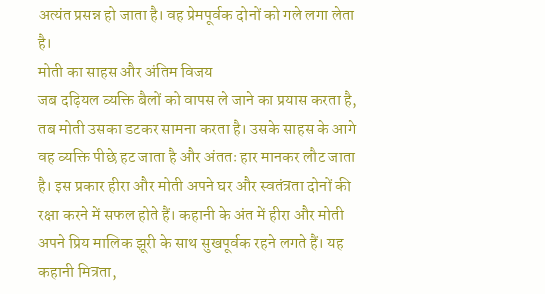अत्यंत प्रसन्न हो जाता है। वह प्रेमपूर्वक दोनों को गले लगा लेता है।
मोती का साहस और अंतिम विजय
जब दढ़ियल व्यक्ति बैलों को वापस ले जाने का प्रयास करता है, तब मोती उसका डटकर सामना करता है। उसके साहस के आगे वह व्यक्ति पीछे हट जाता है और अंततः हार मानकर लौट जाता है। इस प्रकार हीरा और मोती अपने घर और स्वतंत्रता दोनों की रक्षा करने में सफल होते हैं। कहानी के अंत में हीरा और मोती अपने प्रिय मालिक झूरी के साथ सुखपूर्वक रहने लगते हैं। यह कहानी मित्रता,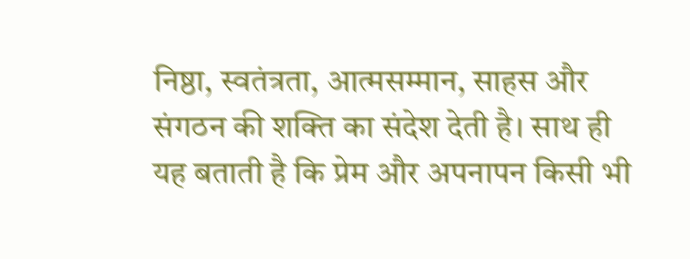निष्ठा, स्वतंत्रता, आत्मसम्मान, साहस और संगठन की शक्ति का संदेश देती है। साथ ही यह बताती है कि प्रेम और अपनापन किसी भी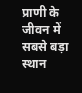प्राणी के जीवन में सबसे बड़ा स्थान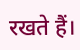रखते हैं।